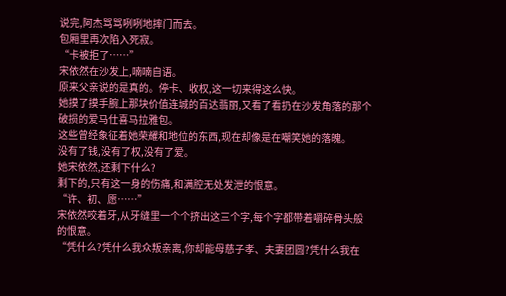说完,阿杰骂骂咧咧地摔门而去。
包厢里再次陷入死寂。
“卡被拒了……”
宋依然在沙发上,喃喃自语。
原来父亲说的是真的。停卡、收权,这一切来得这么快。
她摸了摸手腕上那块价值连城的百达翡丽,又看了看扔在沙发角落的那个破损的爱马仕喜马拉雅包。
这些曾经象征着她荣耀和地位的东西,现在却像是在嘲笑她的落魄。
没有了钱,没有了权,没有了爱。
她宋依然,还剩下什么?
剩下的,只有这一身的伤痛,和满腔无处发泄的恨意。
“许、初、愿……”
宋依然咬着牙,从牙缝里一个个挤出这三个字,每个字都带着嚼碎骨头般的恨意。
“凭什么?凭什么我众叛亲离,你却能母慈子孝、夫妻团圆?凭什么我在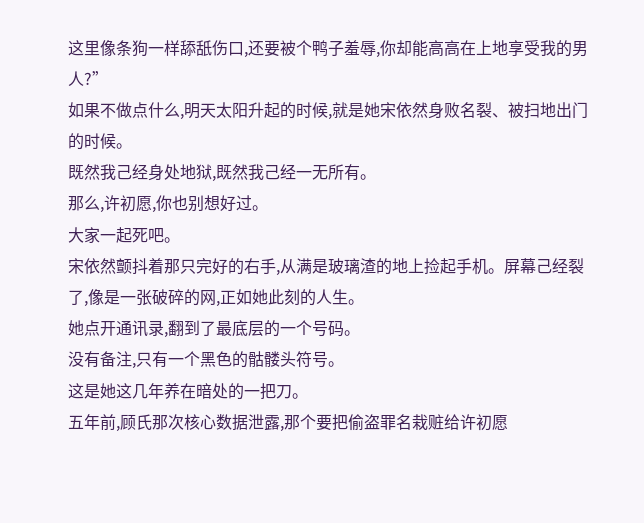这里像条狗一样舔舐伤口,还要被个鸭子羞辱,你却能高高在上地享受我的男人?”
如果不做点什么,明天太阳升起的时候,就是她宋依然身败名裂、被扫地出门的时候。
既然我己经身处地狱,既然我己经一无所有。
那么,许初愿,你也别想好过。
大家一起死吧。
宋依然颤抖着那只完好的右手,从满是玻璃渣的地上捡起手机。屏幕己经裂了,像是一张破碎的网,正如她此刻的人生。
她点开通讯录,翻到了最底层的一个号码。
没有备注,只有一个黑色的骷髅头符号。
这是她这几年养在暗处的一把刀。
五年前,顾氏那次核心数据泄露,那个要把偷盗罪名栽赃给许初愿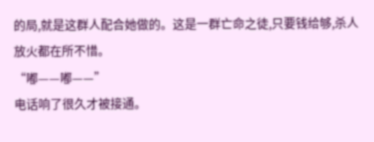的局,就是这群人配合她做的。这是一群亡命之徒,只要钱给够,杀人放火都在所不惜。
“嘟——嘟——”
电话响了很久才被接通。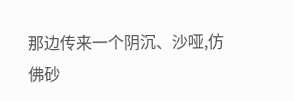那边传来一个阴沉、沙哑,仿佛砂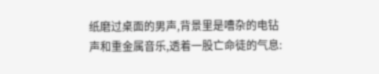纸磨过桌面的男声,背景里是嘈杂的电钻声和重金属音乐,透着一股亡命徒的气息: